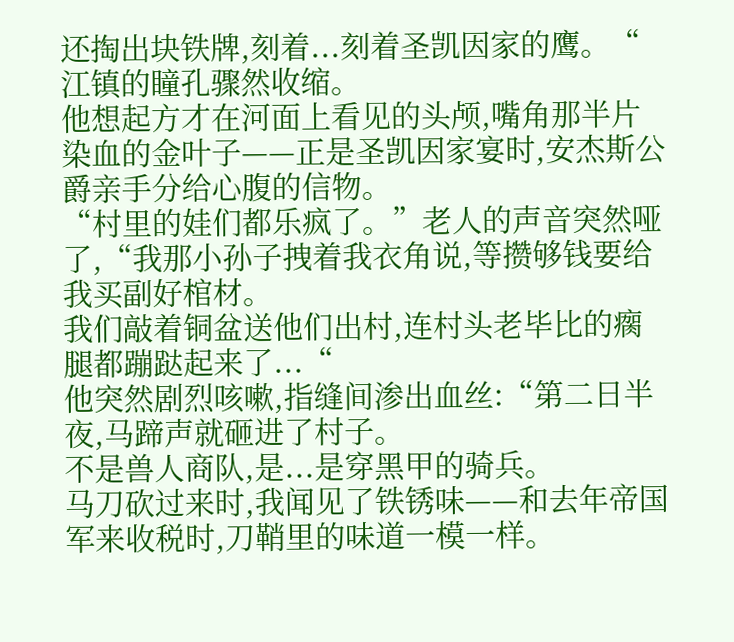还掏出块铁牌,刻着...刻着圣凯因家的鹰。“
江镇的瞳孔骤然收缩。
他想起方才在河面上看见的头颅,嘴角那半片染血的金叶子——正是圣凯因家宴时,安杰斯公爵亲手分给心腹的信物。
“村里的娃们都乐疯了。”老人的声音突然哑了,“我那小孙子拽着我衣角说,等攒够钱要给我买副好棺材。
我们敲着铜盆送他们出村,连村头老毕比的瘸腿都蹦跶起来了...“
他突然剧烈咳嗽,指缝间渗出血丝:“第二日半夜,马蹄声就砸进了村子。
不是兽人商队,是...是穿黑甲的骑兵。
马刀砍过来时,我闻见了铁锈味——和去年帝国军来收税时,刀鞘里的味道一模一样。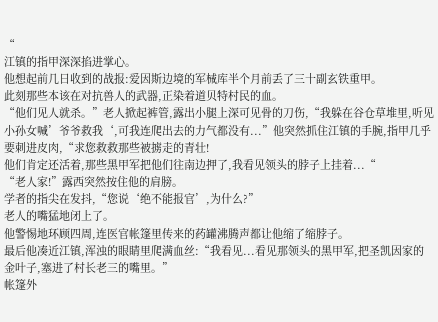“
江镇的指甲深深掐进掌心。
他想起前几日收到的战报:爱因斯边境的军械库半个月前丢了三十副玄铁重甲。
此刻那些本该在对抗兽人的武器,正染着道贝特村民的血。
“他们见人就杀。”老人掀起裤管,露出小腿上深可见骨的刀伤,“我躲在谷仓草堆里,听见小孙女喊’爷爷救我‘,可我连爬出去的力气都没有...”他突然抓住江镇的手腕,指甲几乎要刺进皮肉,“求您救救那些被掳走的青壮!
他们肯定还活着,那些黑甲军把他们往南边押了,我看见领头的脖子上挂着...“
“老人家!”露西突然按住他的肩膀。
学者的指尖在发抖,“您说‘绝不能报官’,为什么?”
老人的嘴猛地闭上了。
他警惕地环顾四周,连医官帐篷里传来的药罐沸腾声都让他缩了缩脖子。
最后他凑近江镇,浑浊的眼睛里爬满血丝:“我看见...看见那领头的黑甲军,把圣凯因家的金叶子,塞进了村长老三的嘴里。”
帐篷外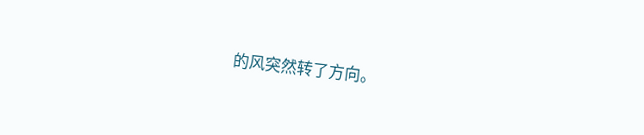的风突然转了方向。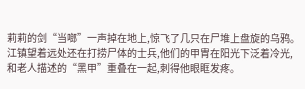莉莉的剑“当啷”一声掉在地上,惊飞了几只在尸堆上盘旋的乌鸦。
江镇望着远处还在打捞尸体的士兵,他们的甲胄在阳光下泛着冷光,和老人描述的“黑甲”重叠在一起,刺得他眼眶发疼。